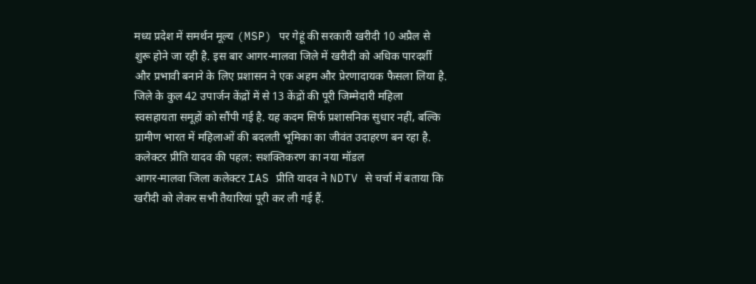मध्य प्रदेश में समर्थन मूल्य (MSP) पर गेहूं की सरकारी खरीदी 10 अप्रैल से शुरू होने जा रही है. इस बार आगर-मालवा जिले में खरीदी को अधिक पारदर्शी और प्रभावी बनाने के लिए प्रशासन ने एक अहम और प्रेरणादायक फैसला लिया है. जिले के कुल 42 उपार्जन केंद्रों में से 13 केंद्रों की पूरी जिम्मेदारी महिला स्वसहायता समूहों को सौंपी गई है. यह कदम सिर्फ प्रशासनिक सुधार नहीं, बल्कि ग्रामीण भारत में महिलाओं की बदलती भूमिका का जीवंत उदाहरण बन रहा है.
कलेक्टर प्रीति यादव की पहल: सशक्तिकरण का नया मॉडल
आगर-मालवा जिला कलेक्टर IAS प्रीति यादव ने NDTV से चर्चा में बताया कि खरीदी को लेकर सभी तैयारियां पूरी कर ली गई हैं.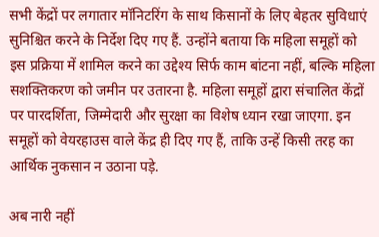सभी केंद्रों पर लगातार मॉनिटरिंग के साथ किसानों के लिए बेहतर सुविधाएं सुनिश्चित करने के निर्देश दिए गए हैं. उन्होंने बताया कि महिला समूहों को इस प्रक्रिया में शामिल करने का उद्देश्य सिर्फ काम बांटना नहीं, बल्कि महिला सशक्तिकरण को जमीन पर उतारना है. महिला समूहों द्वारा संचालित केंद्रों पर पारदर्शिता, जिम्मेदारी और सुरक्षा का विशेष ध्यान रखा जाएगा. इन समूहों को वेयरहाउस वाले केंद्र ही दिए गए हैं, ताकि उन्हें किसी तरह का आर्थिक नुकसान न उठाना पड़े.

अब नारी नहीं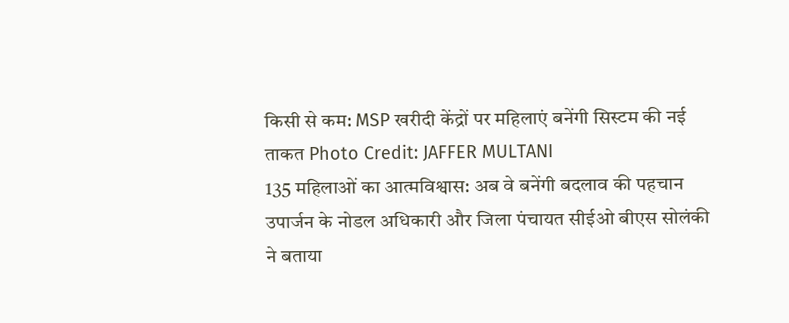किसी से कम: MSP खरीदी केंद्रों पर महिलाएं बनेंगी सिस्टम की नई ताकत Photo Credit: JAFFER MULTANI
135 महिलाओं का आत्मविश्वास: अब वे बनेंगी बदलाव की पहचान
उपार्जन के नोडल अधिकारी और जिला पंचायत सीईओ बीएस सोलंकी ने बताया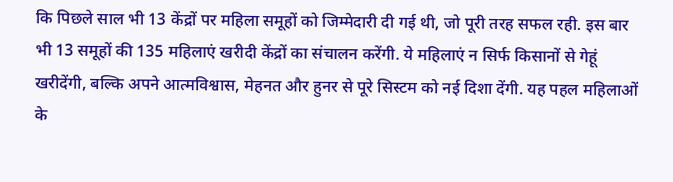कि पिछले साल भी 13 केंद्रों पर महिला समूहों को जिम्मेदारी दी गई थी, जो पूरी तरह सफल रही. इस बार भी 13 समूहों की 135 महिलाएं खरीदी केंद्रों का संचालन करेंगी. ये महिलाएं न सिर्फ किसानों से गेहूं खरीदेंगी, बल्कि अपने आत्मविश्वास, मेहनत और हुनर से पूरे सिस्टम को नई दिशा देंगी. यह पहल महिलाओं के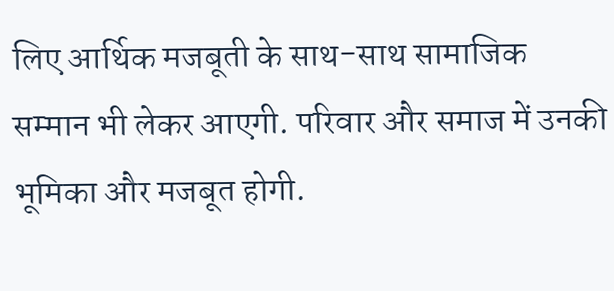लिए आर्थिक मजबूती के साथ-साथ सामाजिक सम्मान भी लेकर आएगी. परिवार और समाज में उनकी भूमिका और मजबूत होगी.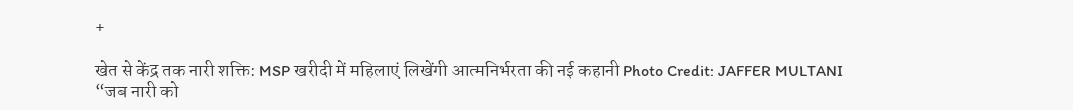+

खेत से केंद्र तक नारी शक्ति: MSP खरीदी में महिलाएं लिखेंगी आत्मनिर्भरता की नई कहानी Photo Credit: JAFFER MULTANI
“जब नारी को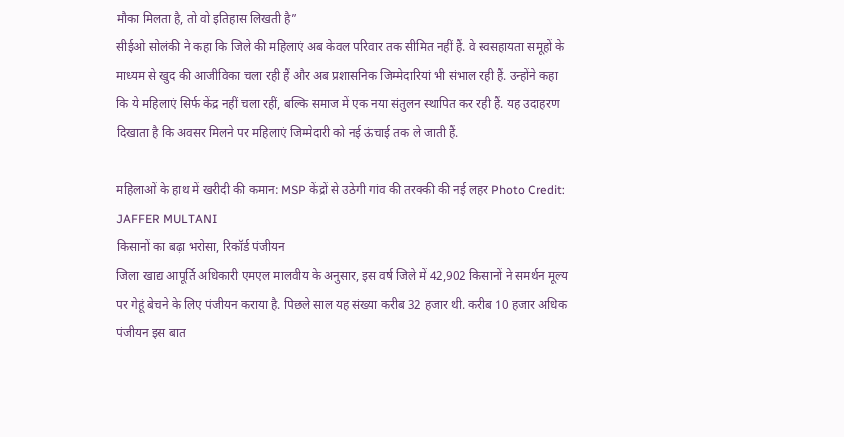मौका मिलता है, तो वो इतिहास लिखती है”
सीईओ सोलंकी ने कहा कि जिले की महिलाएं अब केवल परिवार तक सीमित नहीं हैं. वे स्वसहायता समूहों के माध्यम से खुद की आजीविका चला रही हैं और अब प्रशासनिक जिम्मेदारियां भी संभाल रही हैं. उन्होंने कहा कि ये महिलाएं सिर्फ केंद्र नहीं चला रहीं, बल्कि समाज में एक नया संतुलन स्थापित कर रही हैं. यह उदाहरण दिखाता है कि अवसर मिलने पर महिलाएं जिम्मेदारी को नई ऊंचाई तक ले जाती हैं.

महिलाओं के हाथ में खरीदी की कमान: MSP केंद्रों से उठेगी गांव की तरक्की की नई लहर Photo Credit: JAFFER MULTANI
किसानों का बढ़ा भरोसा, रिकॉर्ड पंजीयन
जिला खाद्य आपूर्ति अधिकारी एमएल मालवीय के अनुसार, इस वर्ष जिले में 42,902 किसानों ने समर्थन मूल्य पर गेहूं बेचने के लिए पंजीयन कराया है. पिछले साल यह संख्या करीब 32 हजार थी. करीब 10 हजार अधिक पंजीयन इस बात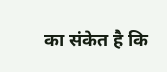का संकेत है कि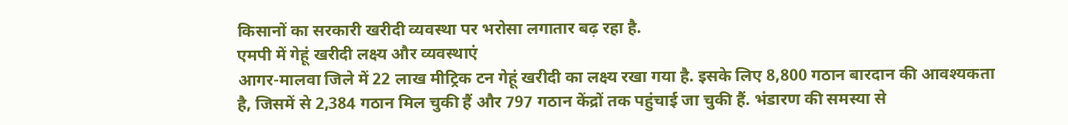किसानों का सरकारी खरीदी व्यवस्था पर भरोसा लगातार बढ़ रहा है.
एमपी में गेहूं खरीदी लक्ष्य और व्यवस्थाएं
आगर-मालवा जिले में 22 लाख मीट्रिक टन गेहूं खरीदी का लक्ष्य रखा गया है. इसके लिए 8,800 गठान बारदान की आवश्यकता है, जिसमें से 2,384 गठान मिल चुकी हैं और 797 गठान केंद्रों तक पहुंचाई जा चुकी हैं. भंडारण की समस्या से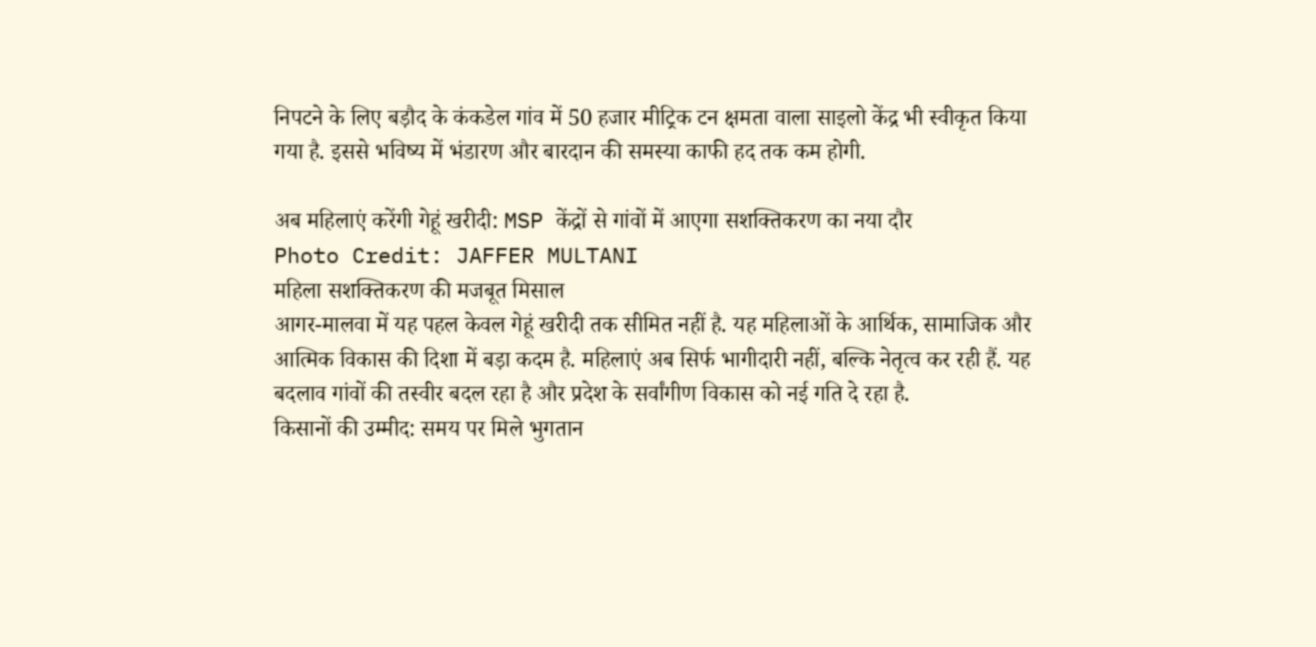निपटने के लिए बड़ौद के कंकडेल गांव में 50 हजार मीट्रिक टन क्षमता वाला साइलो केंद्र भी स्वीकृत किया गया है. इससे भविष्य में भंडारण और बारदान की समस्या काफी हद तक कम होगी.

अब महिलाएं करेंगी गेहूं खरीदी: MSP केंद्रों से गांवों में आएगा सशक्तिकरण का नया दौर
Photo Credit: JAFFER MULTANI
महिला सशक्तिकरण की मजबूत मिसाल
आगर-मालवा में यह पहल केवल गेहूं खरीदी तक सीमित नहीं है. यह महिलाओं के आर्थिक, सामाजिक और आत्मिक विकास की दिशा में बड़ा कदम है. महिलाएं अब सिर्फ भागीदारी नहीं, बल्कि नेतृत्व कर रही हैं. यह बदलाव गांवों की तस्वीर बदल रहा है और प्रदेश के सर्वांगीण विकास को नई गति दे रहा है.
किसानों की उम्मीद: समय पर मिले भुगतान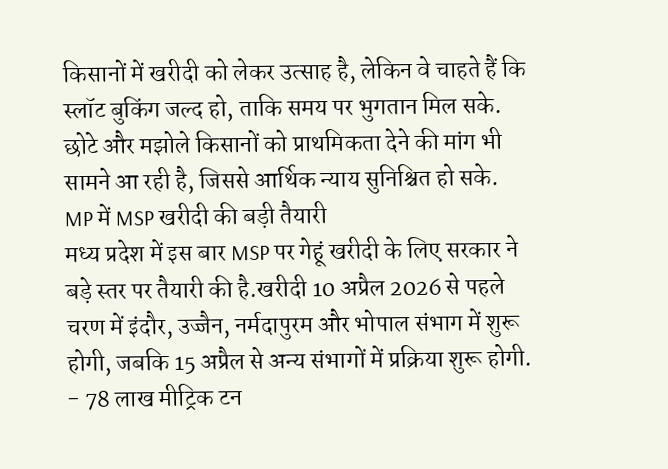किसानों में खरीदी को लेकर उत्साह है, लेकिन वे चाहते हैं कि स्लॉट बुकिंग जल्द हो, ताकि समय पर भुगतान मिल सके. छोटे और मझोले किसानों को प्राथमिकता देने की मांग भी सामने आ रही है, जिससे आर्थिक न्याय सुनिश्चित हो सके.
MP में MSP खरीदी की बड़ी तैयारी
मध्य प्रदेश में इस बार MSP पर गेहूं खरीदी के लिए सरकार ने बड़े स्तर पर तैयारी की है.खरीदी 10 अप्रैल 2026 से पहले चरण में इंदौर, उज्जैन, नर्मदापुरम और भोपाल संभाग में शुरू होगी, जबकि 15 अप्रैल से अन्य संभागों में प्रक्रिया शुरू होगी.
- 78 लाख मीट्रिक टन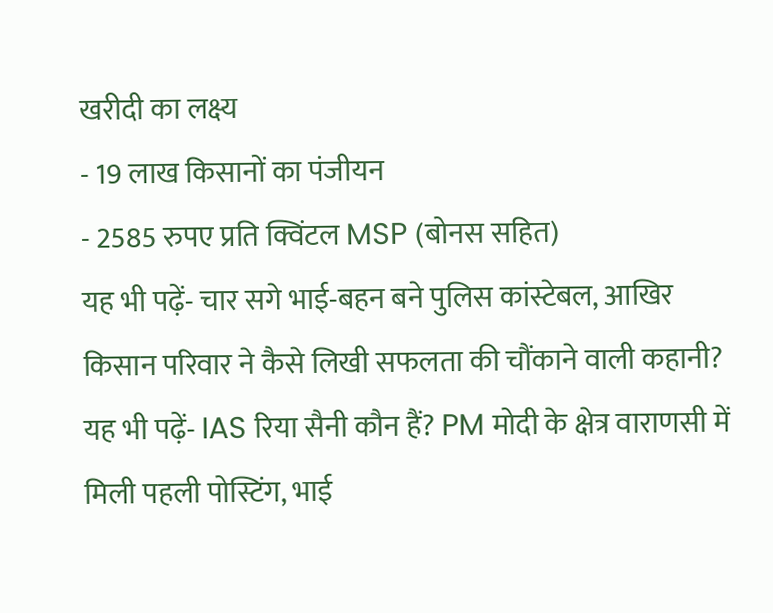खरीदी का लक्ष्य
- 19 लाख किसानों का पंजीयन
- 2585 रुपए प्रति क्विंटल MSP (बोनस सहित)
यह भी पढ़ें- चार सगे भाई-बहन बने पुलिस कांस्टेबल, आखिर किसान परिवार ने कैसे लिखी सफलता की चौंकाने वाली कहानी?
यह भी पढ़ें- IAS रिया सैनी कौन हैं? PM मोदी के क्षेत्र वाराणसी में मिली पहली पोस्टिंग, भाई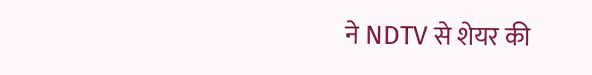ने NDTV से शेयर की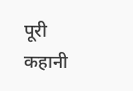पूरी कहानी